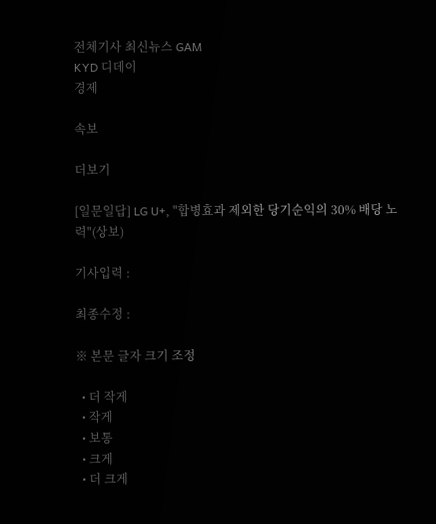전체기사 최신뉴스 GAM
KYD 디데이
경제

속보

더보기

[일문일답] LG U+, "합병효과 제외한 당기순익의 30% 배당 노력"(상보)

기사입력 :

최종수정 :

※ 본문 글자 크기 조정

  • 더 작게
  • 작게
  • 보통
  • 크게
  • 더 크게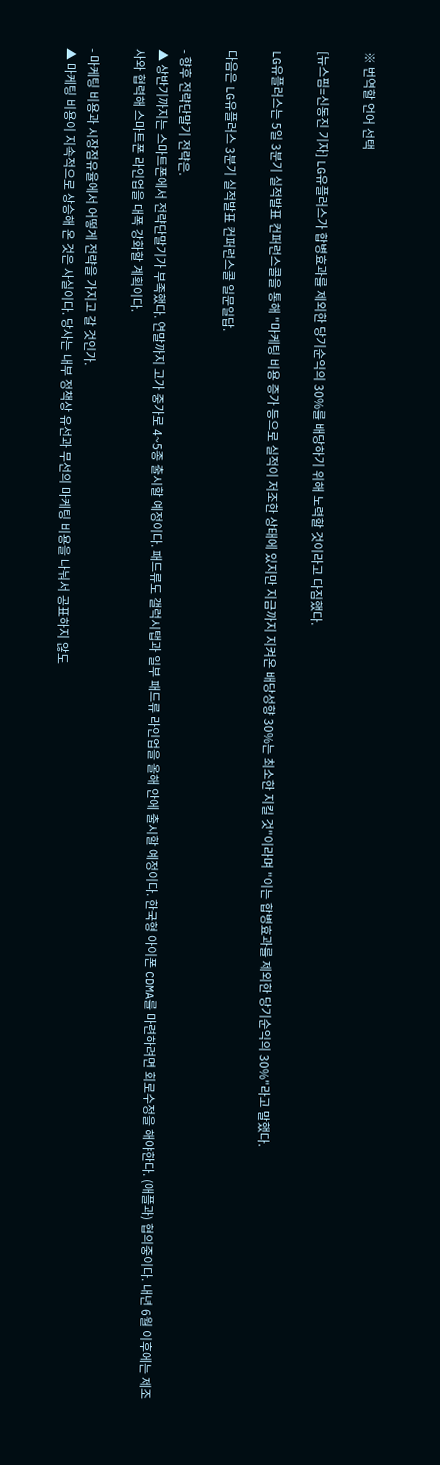※ 번역할 언어 선택

[뉴스핌=신동진 기자] LG유플러스가 합병효과를 제외한 당기순익의 30%를 배당하기 위해 노력할 것이라고 다짐했다.

LG유플러스는 5일 3분기 실적발표 컨퍼런스콜을 통해 "마케팅 비용 증가 등으로 실적이 저조한 상태에 있지만 지금까지 지켜온 배당성향 30%는 최소한 지킬 것"이라며 "이는 합병효과를 제외한 당기순익의 30%"라고 말했다.

다음은 LG유플러스 3분기 실적발표 컨퍼런스콜 일문일답.

- 향후 전략단말기 전략은.
▲ 상반기까지는 스마트폰에서 전략단말기가 부족했다. 연말까지 고가 중가로 4~5종 출시할 예정이다. 패드류도 갤럭시탭과 일부 패드류 라인업을 올해 안에 출시할 예정이다. 한국형 아이폰 CDMA를 마련하려면 회로수정을 해야한다. (애플과) 협의중이다. 내년 6월 이후에는 제조사와 협력해 스마트폰 라인업을 대폭 강화할 계획이다.

- 마케팅 비용과 시장점유율에서 어떻게 전략을 가지고 갈 것인가.
▲ 마케팅 비용이 지속적으로 상승해 온 것은 사실이다. 당사는 내부 정책상 유선과 무선의 마케팅 비용을 나눠서 공표하지 않도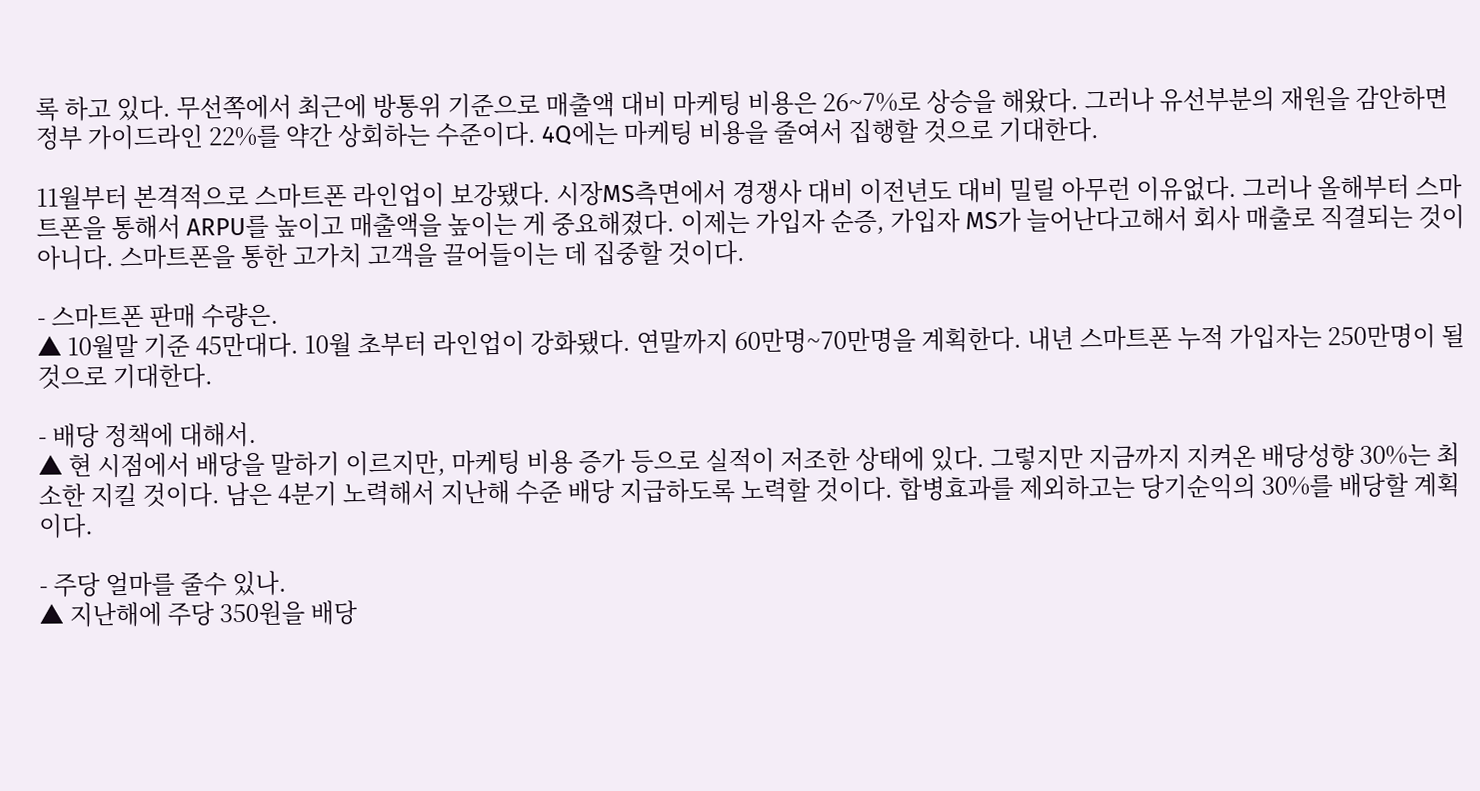록 하고 있다. 무선쪽에서 최근에 방통위 기준으로 매출액 대비 마케팅 비용은 26~7%로 상승을 해왔다. 그러나 유선부분의 재원을 감안하면 정부 가이드라인 22%를 약간 상회하는 수준이다. 4Q에는 마케팅 비용을 줄여서 집행할 것으로 기대한다.

11월부터 본격적으로 스마트폰 라인업이 보강됐다. 시장MS측면에서 경쟁사 대비 이전년도 대비 밀릴 아무런 이유없다. 그러나 올해부터 스마트폰을 통해서 ARPU를 높이고 매출액을 높이는 게 중요해졌다. 이제는 가입자 순증, 가입자 MS가 늘어난다고해서 회사 매출로 직결되는 것이 아니다. 스마트폰을 통한 고가치 고객을 끌어들이는 데 집중할 것이다.

- 스마트폰 판매 수량은.
▲ 10월말 기준 45만대다. 10월 초부터 라인업이 강화됐다. 연말까지 60만명~70만명을 계획한다. 내년 스마트폰 누적 가입자는 250만명이 될 것으로 기대한다.

- 배당 정책에 대해서.
▲ 현 시점에서 배당을 말하기 이르지만, 마케팅 비용 증가 등으로 실적이 저조한 상태에 있다. 그렇지만 지금까지 지켜온 배당성향 30%는 최소한 지킬 것이다. 남은 4분기 노력해서 지난해 수준 배당 지급하도록 노력할 것이다. 합병효과를 제외하고는 당기순익의 30%를 배당할 계획이다.

- 주당 얼마를 줄수 있나.
▲ 지난해에 주당 350원을 배당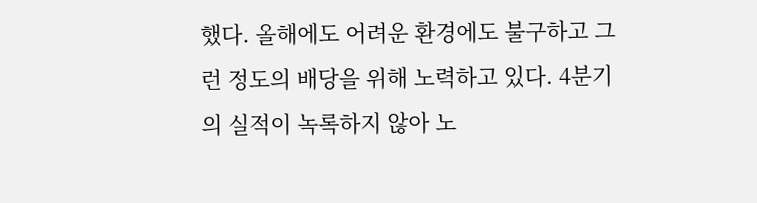했다. 올해에도 어려운 환경에도 불구하고 그런 정도의 배당을 위해 노력하고 있다. 4분기의 실적이 녹록하지 않아 노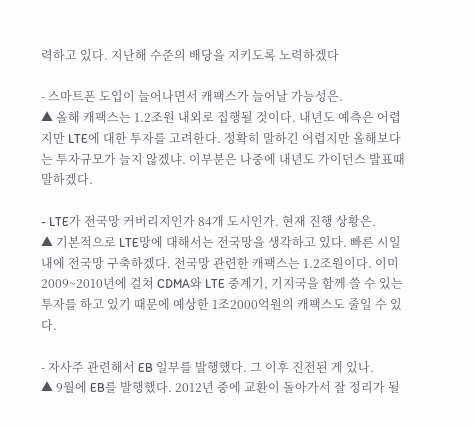력하고 있다. 지난해 수준의 배당을 지키도록 노력하겠다

- 스마트폰 도입이 늘어나면서 캐팩스가 늘어날 가능성은.
▲ 올해 캐팩스는 1.2조원 내외로 집행될 것이다. 내년도 예측은 어렵지만 LTE에 대한 투자를 고려한다. 정확히 말하긴 어렵지만 올해보다는 투자규모가 늘지 않겠냐. 이부분은 나중에 내년도 가이던스 발표때 말하겠다.

- LTE가 전국망 커버리지인가 84개 도시인가. 현재 진행 상황은.
▲ 기본적으로 LTE망에 대해서는 전국망을 생각하고 있다. 빠른 시일내에 전국망 구축하겠다. 전국망 관련한 캐팩스는 1.2조원이다. 이미 2009~2010년에 걸쳐 CDMA와 LTE 중계기, 기지국을 함께 쓸 수 있는 투자를 하고 있기 때문에 예상한 1조2000억원의 캐팩스도 줄일 수 있다.

- 자사주 관련해서 EB 일부를 발행했다. 그 이후 진전된 게 있나.
▲ 9월에 EB를 발행했다. 2012년 중에 교환이 돌아가서 잘 정리가 될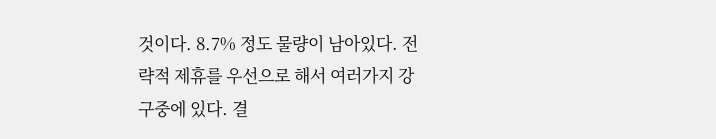것이다. 8.7% 정도 물량이 남아있다. 전략적 제휴를 우선으로 해서 여러가지 강구중에 있다. 결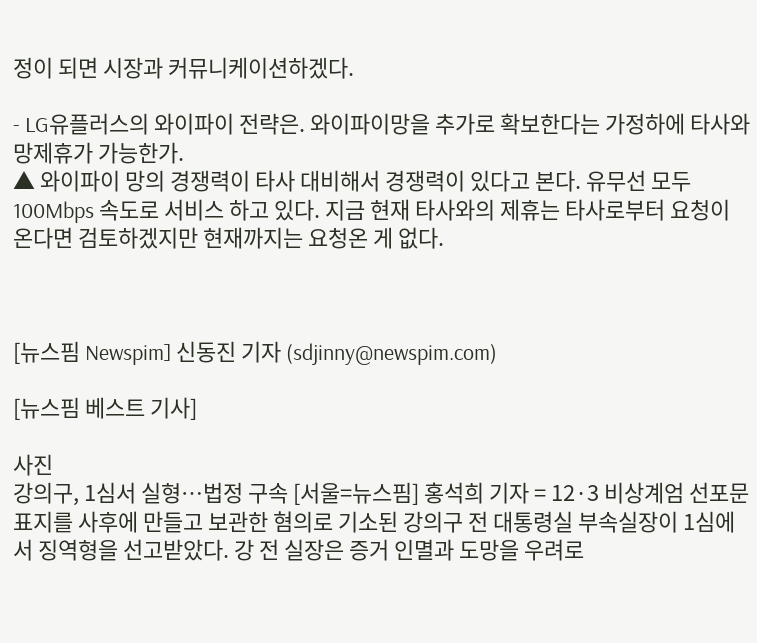정이 되면 시장과 커뮤니케이션하겠다.

- LG유플러스의 와이파이 전략은. 와이파이망을 추가로 확보한다는 가정하에 타사와 망제휴가 가능한가.
▲ 와이파이 망의 경쟁력이 타사 대비해서 경쟁력이 있다고 본다. 유무선 모두 100Mbps 속도로 서비스 하고 있다. 지금 현재 타사와의 제휴는 타사로부터 요청이 온다면 검토하겠지만 현재까지는 요청온 게 없다.



[뉴스핌 Newspim] 신동진 기자 (sdjinny@newspim.com)

[뉴스핌 베스트 기사]

사진
강의구, 1심서 실형…법정 구속 [서울=뉴스핌] 홍석희 기자 = 12·3 비상계엄 선포문 표지를 사후에 만들고 보관한 혐의로 기소된 강의구 전 대통령실 부속실장이 1심에서 징역형을 선고받았다. 강 전 실장은 증거 인멸과 도망을 우려로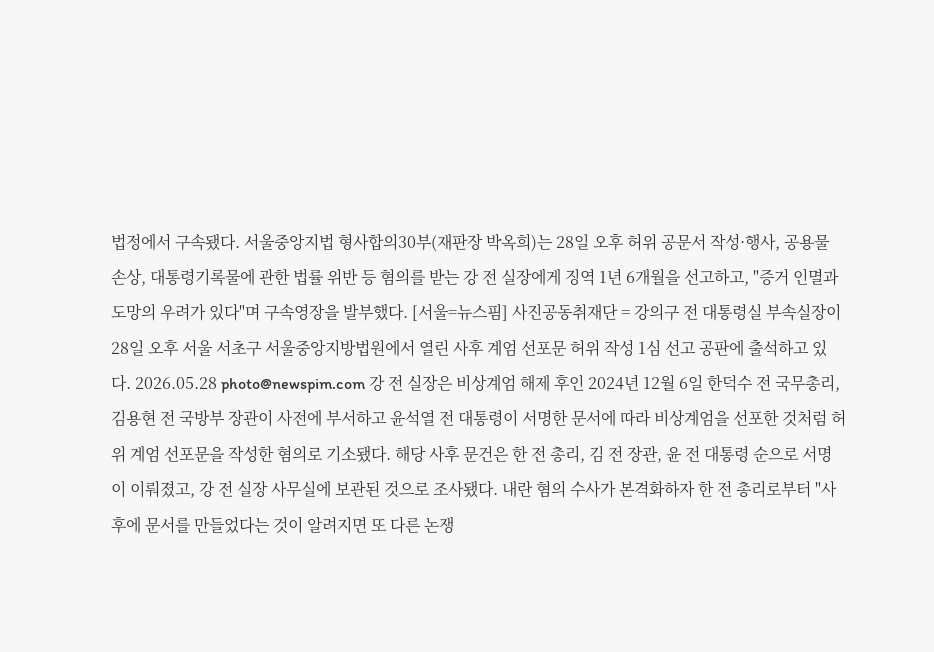법정에서 구속됐다. 서울중앙지법 형사합의30부(재판장 박옥희)는 28일 오후 허위 공문서 작성·행사, 공용물 손상, 대통령기록물에 관한 법률 위반 등 혐의를 받는 강 전 실장에게 징역 1년 6개월을 선고하고, "증거 인멸과 도망의 우려가 있다"며 구속영장을 발부했다. [서울=뉴스핌] 사진공동취재단 = 강의구 전 대통령실 부속실장이 28일 오후 서울 서초구 서울중앙지방법원에서 열린 사후 계엄 선포문 허위 작성 1심 선고 공판에 출석하고 있다. 2026.05.28 photo@newspim.com 강 전 실장은 비상계엄 해제 후인 2024년 12월 6일 한덕수 전 국무총리, 김용현 전 국방부 장관이 사전에 부서하고 윤석열 전 대통령이 서명한 문서에 따라 비상계엄을 선포한 것처럼 허위 계엄 선포문을 작성한 혐의로 기소됐다. 해당 사후 문건은 한 전 총리, 김 전 장관, 윤 전 대통령 순으로 서명이 이뤄졌고, 강 전 실장 사무실에 보관된 것으로 조사됐다. 내란 혐의 수사가 본격화하자 한 전 총리로부터 "사후에 문서를 만들었다는 것이 알려지면 또 다른 논쟁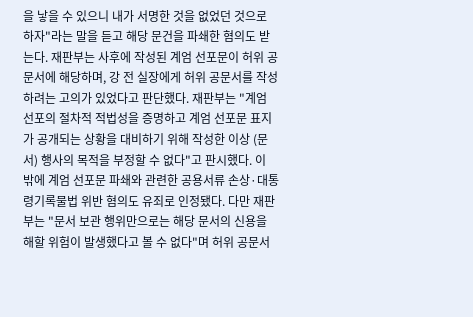을 낳을 수 있으니 내가 서명한 것을 없었던 것으로 하자"라는 말을 듣고 해당 문건을 파쇄한 혐의도 받는다. 재판부는 사후에 작성된 계엄 선포문이 허위 공문서에 해당하며, 강 전 실장에게 허위 공문서를 작성하려는 고의가 있었다고 판단했다. 재판부는 "계엄 선포의 절차적 적법성을 증명하고 계엄 선포문 표지가 공개되는 상황을 대비하기 위해 작성한 이상 (문서) 행사의 목적을 부정할 수 없다"고 판시했다. 이 밖에 계엄 선포문 파쇄와 관련한 공용서류 손상·대통령기록물법 위반 혐의도 유죄로 인정됐다. 다만 재판부는 "문서 보관 행위만으로는 해당 문서의 신용을 해할 위험이 발생했다고 볼 수 없다"며 허위 공문서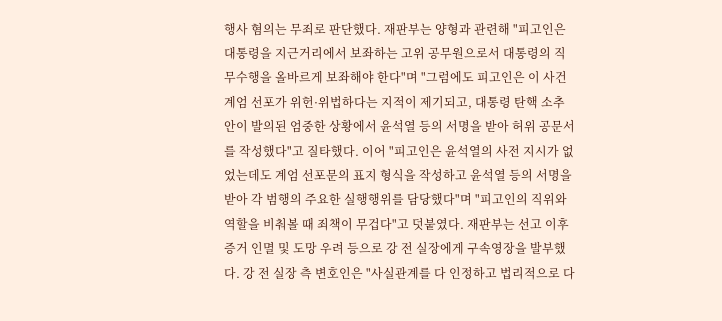행사 혐의는 무죄로 판단했다. 재판부는 양형과 관련해 "피고인은 대통령을 지근거리에서 보좌하는 고위 공무원으로서 대통령의 직무수행을 올바르게 보좌해야 한다"며 "그럼에도 피고인은 이 사건 계엄 선포가 위헌·위법하다는 지적이 제기되고, 대통령 탄핵 소추안이 발의된 엄중한 상황에서 윤석열 등의 서명을 받아 허위 공문서를 작성했다"고 질타했다. 이어 "피고인은 윤석열의 사전 지시가 없었는데도 계엄 선포문의 표지 형식을 작성하고 윤석열 등의 서명을 받아 각 범행의 주요한 실행행위를 담당했다"며 "피고인의 직위와 역할을 비춰볼 때 죄책이 무겁다"고 덧붙였다. 재판부는 선고 이후 증거 인멸 및 도망 우려 등으로 강 전 실장에게 구속영장을 발부했다. 강 전 실장 측 변호인은 "사실관계를 다 인정하고 법리적으로 다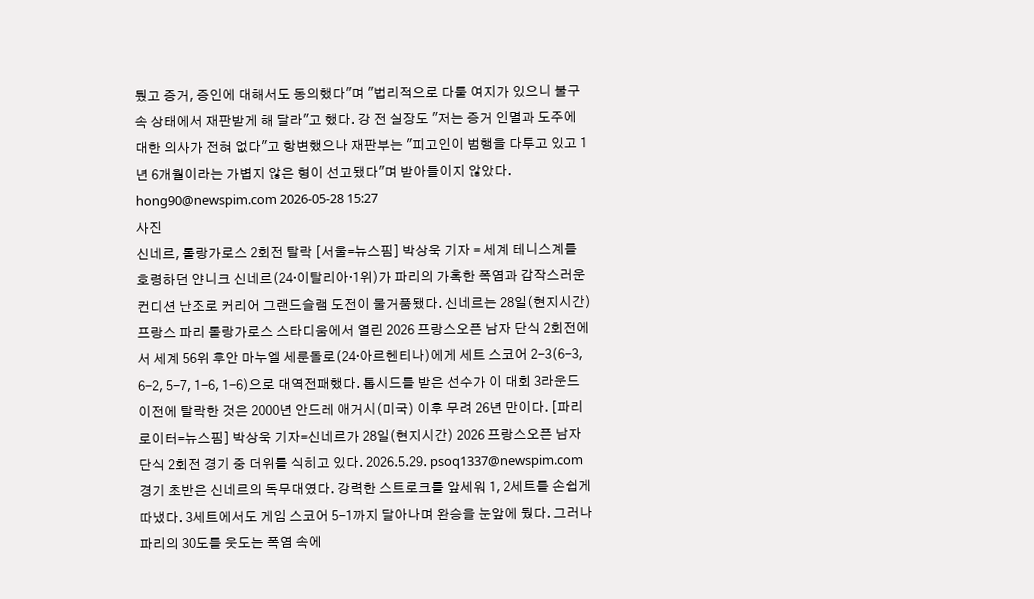퉜고 증거, 증인에 대해서도 동의했다"며 "법리적으로 다툴 여지가 있으니 불구속 상태에서 재판받게 해 달라"고 했다. 강 전 실장도 "저는 증거 인멸과 도주에 대한 의사가 전혀 없다"고 항변했으나 재판부는 "피고인이 범행을 다투고 있고 1년 6개월이라는 가볍지 않은 형이 선고됐다"며 받아들이지 않았다. hong90@newspim.com 2026-05-28 15:27
사진
신네르, 롤랑가로스 2회전 탈락 [서울=뉴스핌] 박상욱 기자 = 세계 테니스계를 호령하던 얀니크 신네르(24·이탈리아·1위)가 파리의 가혹한 폭염과 갑작스러운 컨디션 난조로 커리어 그랜드슬램 도전이 물거품됐다. 신네르는 28일(현지시간) 프랑스 파리 롤랑가로스 스타디움에서 열린 2026 프랑스오픈 남자 단식 2회전에서 세계 56위 후안 마누엘 세룬돌로(24·아르헨티나)에게 세트 스코어 2-3(6-3, 6-2, 5-7, 1-6, 1-6)으로 대역전패했다. 톱시드를 받은 선수가 이 대회 3라운드 이전에 탈락한 것은 2000년 안드레 애거시(미국) 이후 무려 26년 만이다. [파리 로이터=뉴스핌] 박상욱 기자=신네르가 28일(현지시간) 2026 프랑스오픈 남자 단식 2회전 경기 중 더위를 식히고 있다. 2026.5.29. psoq1337@newspim.com 경기 초반은 신네르의 독무대였다. 강력한 스트로크를 앞세워 1, 2세트를 손쉽게 따냈다. 3세트에서도 게임 스코어 5-1까지 달아나며 완승을 눈앞에 뒀다. 그러나 파리의 30도를 웃도는 폭염 속에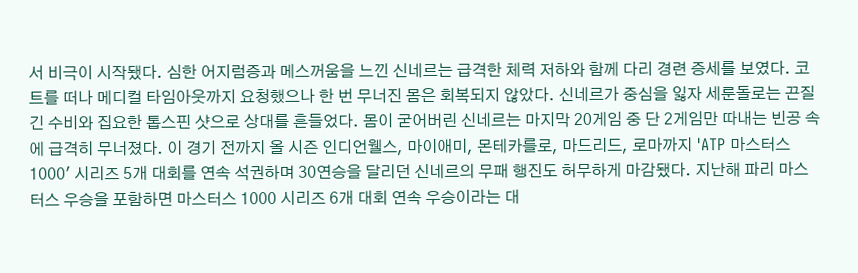서 비극이 시작됐다. 심한 어지럼증과 메스꺼움을 느낀 신네르는 급격한 체력 저하와 함께 다리 경련 증세를 보였다. 코트를 떠나 메디컬 타임아웃까지 요청했으나 한 번 무너진 몸은 회복되지 않았다. 신네르가 중심을 잃자 세룬돌로는 끈질긴 수비와 집요한 톱스핀 샷으로 상대를 흔들었다. 몸이 굳어버린 신네르는 마지막 20게임 중 단 2게임만 따내는 빈공 속에 급격히 무너졌다. 이 경기 전까지 올 시즌 인디언웰스, 마이애미, 몬테카를로, 마드리드, 로마까지 'ATP 마스터스 1000' 시리즈 5개 대회를 연속 석권하며 30연승을 달리던 신네르의 무패 행진도 허무하게 마감됐다. 지난해 파리 마스터스 우승을 포함하면 마스터스 1000 시리즈 6개 대회 연속 우승이라는 대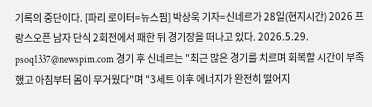기록의 중단이다. [파리 로이터=뉴스핌] 박상욱 기자=신네르가 28일(현지시간) 2026 프랑스오픈 남자 단식 2회전에서 패한 뒤 경기장을 떠나고 있다. 2026.5.29. psoq1337@newspim.com 경기 후 신네르는 "최근 많은 경기를 치르며 회복할 시간이 부족했고 아침부터 몸이 무거웠다"며 "3세트 이후 에너지가 완전히 떨어지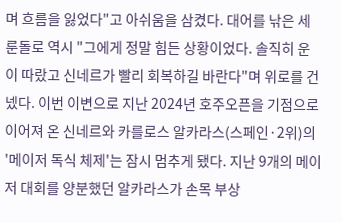며 흐름을 잃었다"고 아쉬움을 삼켰다. 대어를 낚은 세룬돌로 역시 "그에게 정말 힘든 상황이었다. 솔직히 운이 따랐고 신네르가 빨리 회복하길 바란다"며 위로를 건넸다. 이번 이변으로 지난 2024년 호주오픈을 기점으로 이어져 온 신네르와 카를로스 알카라스(스페인·2위)의 '메이저 독식 체제'는 잠시 멈추게 됐다. 지난 9개의 메이저 대회를 양분했던 알카라스가 손목 부상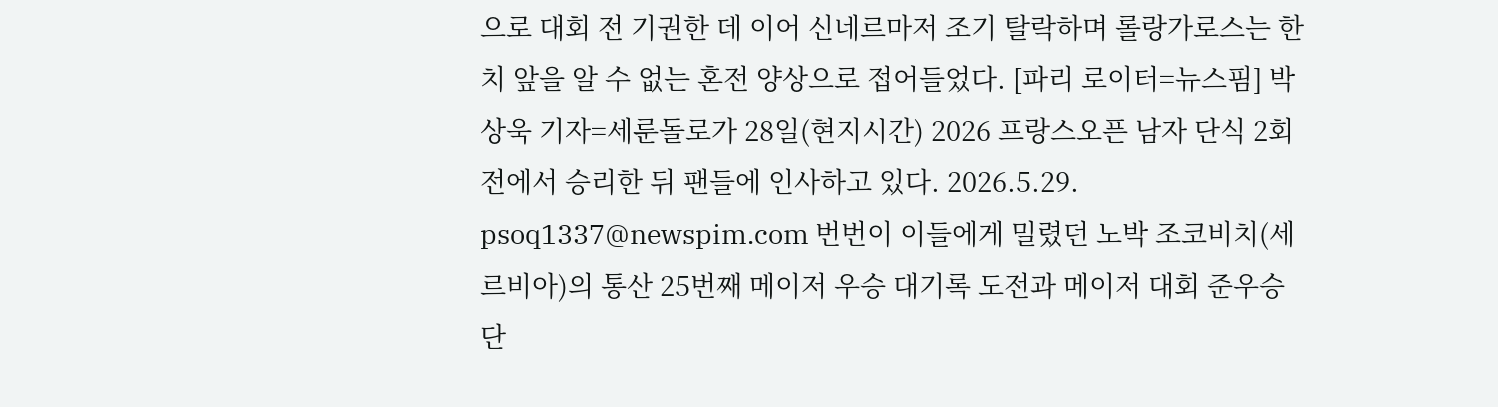으로 대회 전 기권한 데 이어 신네르마저 조기 탈락하며 롤랑가로스는 한 치 앞을 알 수 없는 혼전 양상으로 접어들었다. [파리 로이터=뉴스핌] 박상욱 기자=세룬돌로가 28일(현지시간) 2026 프랑스오픈 남자 단식 2회전에서 승리한 뒤 팬들에 인사하고 있다. 2026.5.29. psoq1337@newspim.com 번번이 이들에게 밀렸던 노박 조코비치(세르비아)의 통산 25번째 메이저 우승 대기록 도전과 메이저 대회 준우승 단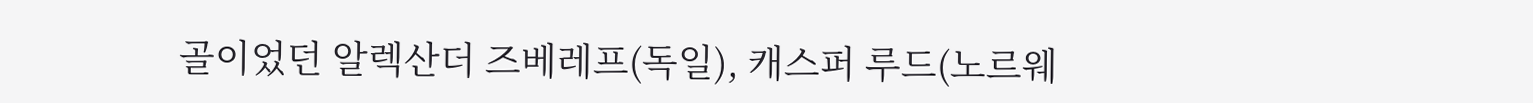골이었던 알렉산더 즈베레프(독일), 캐스퍼 루드(노르웨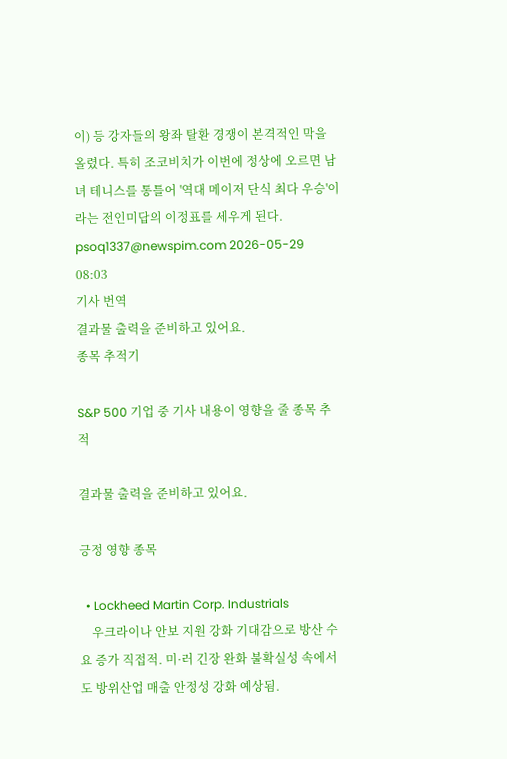이) 등 강자들의 왕좌 탈환 경쟁이 본격적인 막을 올렸다. 특히 조코비치가 이번에 정상에 오르면 남녀 테니스를 통틀어 '역대 메이저 단식 최다 우승'이라는 전인미답의 이정표를 세우게 된다. psoq1337@newspim.com 2026-05-29 08:03
기사 번역
결과물 출력을 준비하고 있어요.
종목 추적기

S&P 500 기업 중 기사 내용이 영향을 줄 종목 추적

결과물 출력을 준비하고 있어요.

긍정 영향 종목

  • Lockheed Martin Corp. Industrials
    우크라이나 안보 지원 강화 기대감으로 방산 수요 증가 직접적. 미·러 긴장 완화 불확실성 속에서도 방위산업 매출 안정성 강화 예상됨.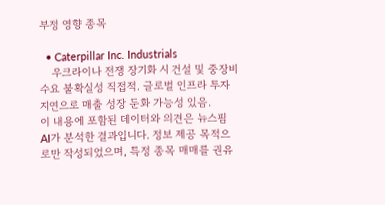부정 영향 종목

  • Caterpillar Inc. Industrials
    우크라이나 전쟁 장기화 시 건설 및 중장비 수요 불확실성 직접적. 글로벌 인프라 투자 지연으로 매출 성장 둔화 가능성 있음.
이 내용에 포함된 데이터와 의견은 뉴스핌 AI가 분석한 결과입니다. 정보 제공 목적으로만 작성되었으며, 특정 종목 매매를 권유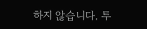하지 않습니다. 투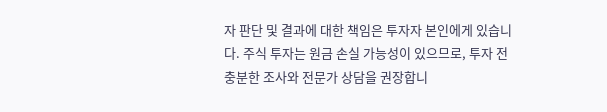자 판단 및 결과에 대한 책임은 투자자 본인에게 있습니다. 주식 투자는 원금 손실 가능성이 있으므로, 투자 전 충분한 조사와 전문가 상담을 권장합니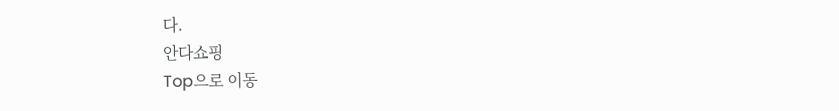다.
안다쇼핑
Top으로 이동